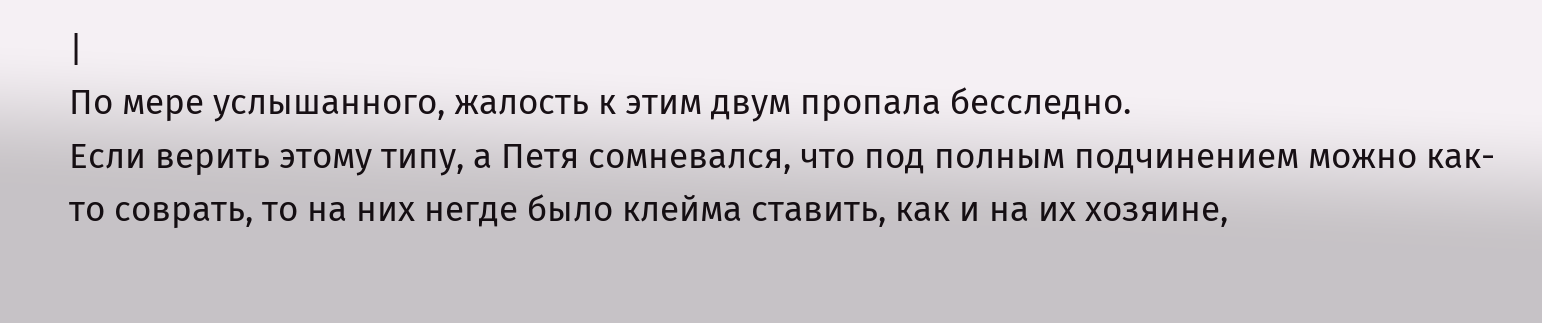|
По мере услышанного, жалость к этим двум пропала бесследно.
Если верить этому типу, а Петя сомневался, что под полным подчинением можно как-то соврать, то на них негде было клейма ставить, как и на их хозяине,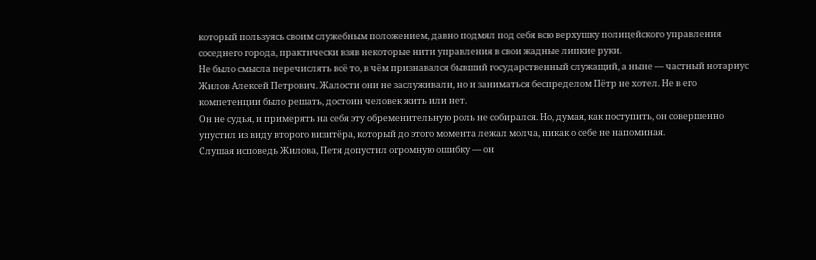который пользуясь своим служебным положением, давно подмял под себя всю верхушку полицейского управления соседнего города, практически взяв некоторые нити управления в свои жадные липкие руки.
Не было смысла перечислять всё то, в чём признавался бывший государственный служащий, а ныне — частный нотариус Жилов Алексей Петрович. Жалости они не заслуживали, но и заниматься беспределом Пётр не хотел. Не в его компетенции было решать, достоин человек жить или нет.
Он не судья, и примерять на себя эту обременительную роль не собирался. Но, думая, как поступить, он совершенно упустил из виду второго визитёра, который до этого момента лежал молча, никак о себе не напоминая.
Слушая исповедь Жилова, Петя допустил огромную ошибку — он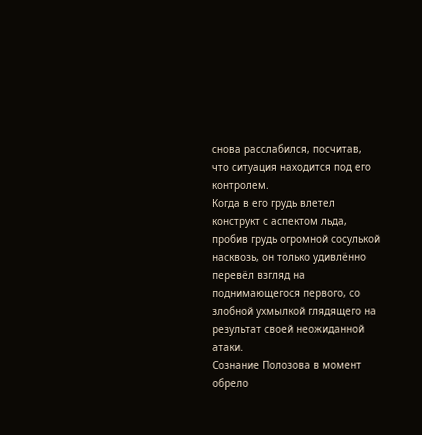снова расслабился, посчитав, что ситуация находится под его контролем.
Когда в его грудь влетел конструкт с аспектом льда, пробив грудь огромной сосулькой насквозь, он только удивлённо перевёл взгляд на поднимающегося первого, со злобной ухмылкой глядящего на результат своей неожиданной атаки.
Сознание Полозова в момент обрело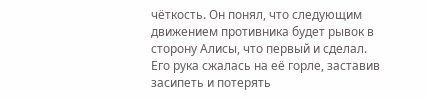чёткость. Он понял, что следующим движением противника будет рывок в сторону Алисы, что первый и сделал.
Его рука сжалась на её горле, заставив засипеть и потерять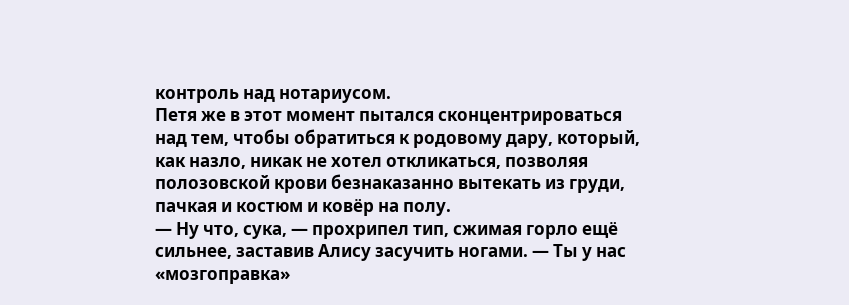контроль над нотариусом.
Петя же в этот момент пытался сконцентрироваться над тем, чтобы обратиться к родовому дару, который, как назло, никак не хотел откликаться, позволяя полозовской крови безнаказанно вытекать из груди, пачкая и костюм и ковёр на полу.
— Ну что, сука, — прохрипел тип, сжимая горло ещё сильнее, заставив Алису засучить ногами. — Ты у нас «мозгоправка»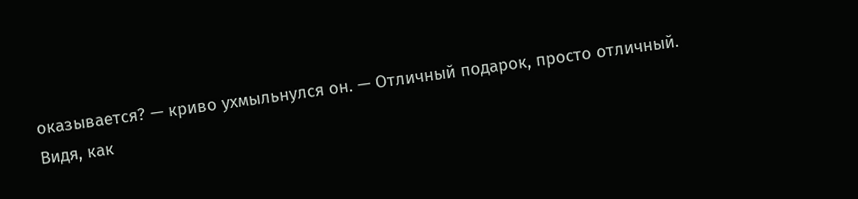оказывается? — криво ухмыльнулся он. — Отличный подарок, просто отличный.
Видя, как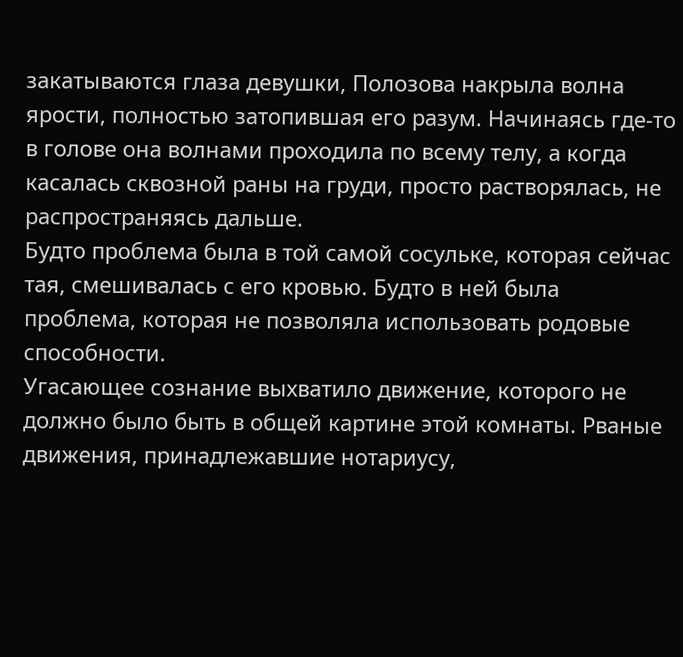закатываются глаза девушки, Полозова накрыла волна ярости, полностью затопившая его разум. Начинаясь где-то в голове она волнами проходила по всему телу, а когда касалась сквозной раны на груди, просто растворялась, не распространяясь дальше.
Будто проблема была в той самой сосульке, которая сейчас тая, смешивалась с его кровью. Будто в ней была проблема, которая не позволяла использовать родовые способности.
Угасающее сознание выхватило движение, которого не должно было быть в общей картине этой комнаты. Рваные движения, принадлежавшие нотариусу,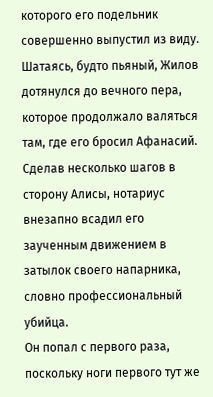которого его подельник совершенно выпустил из виду.
Шатаясь, будто пьяный, Жилов дотянулся до вечного пера, которое продолжало валяться там, где его бросил Афанасий. Сделав несколько шагов в сторону Алисы, нотариус внезапно всадил его заученным движением в затылок своего напарника, словно профессиональный убийца.
Он попал с первого раза, поскольку ноги первого тут же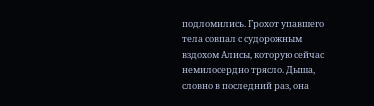подломились. Грохот упавшего тела совпал с судорожным вздохом Алисы, которую сейчас немилосердно трясло. Дыша, словно в последний раз, она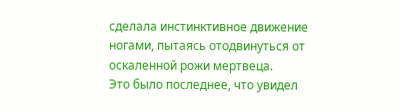сделала инстинктивное движение ногами, пытаясь отодвинуться от оскаленной рожи мертвеца.
Это было последнее, что увидел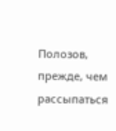Полозов, прежде, чем рассыпаться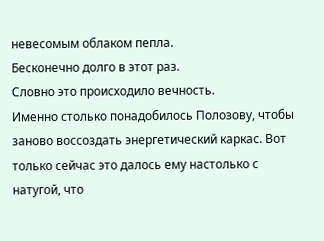невесомым облаком пепла.
Бесконечно долго в этот раз.
Словно это происходило вечность.
Именно столько понадобилось Полозову, чтобы заново воссоздать энергетический каркас. Вот только сейчас это далось ему настолько с натугой, что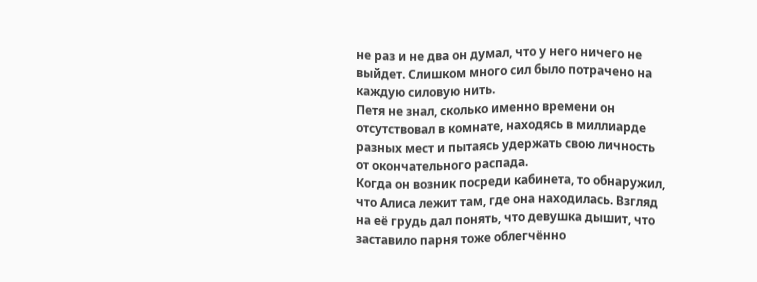не раз и не два он думал, что у него ничего не выйдет. Слишком много сил было потрачено на каждую силовую нить.
Петя не знал, сколько именно времени он отсутствовал в комнате, находясь в миллиарде разных мест и пытаясь удержать свою личность от окончательного распада.
Когда он возник посреди кабинета, то обнаружил, что Алиса лежит там, где она находилась. Взгляд на её грудь дал понять, что девушка дышит, что заставило парня тоже облегчённо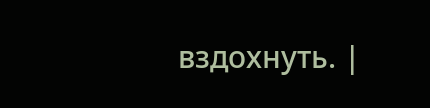вздохнуть. |